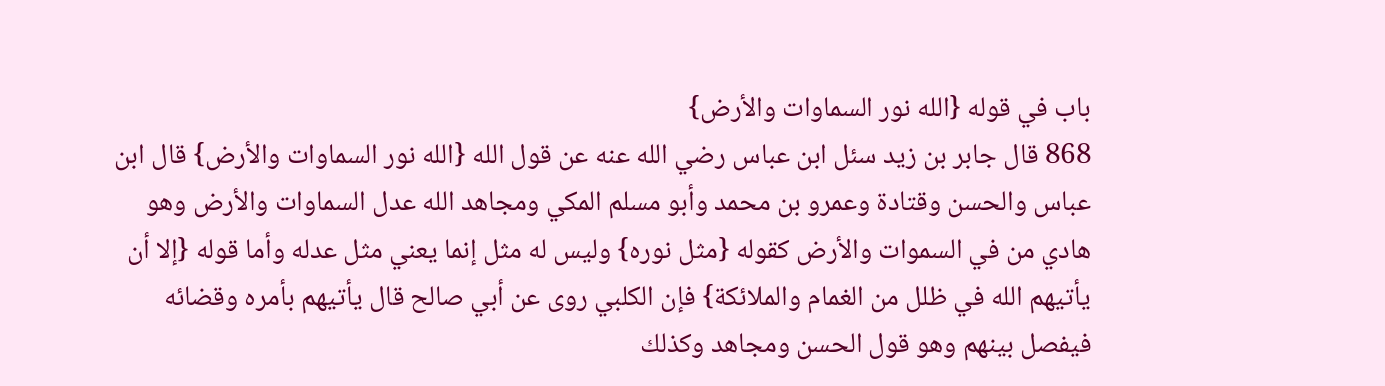باب في قوله {الله نور السماوات والأرض}
868 قال جابر بن زيد سئل ابن عباس رضي الله عنه عن قول الله {الله نور السماوات والأرض} قال ابن عباس والحسن وقتادة وعمرو بن محمد وأبو مسلم المكي ومجاهد الله عدل السماوات والأرض وهو هادي من في السموات والأرض كقوله {مثل نوره} وليس له مثل إنما يعني مثل عدله وأما قوله {إلا أن يأتيهم الله في ظلل من الغمام والملائكة} فإن الكلبي روى عن أبي صالح قال يأتيهم بأمره وقضائه فيفصل بينهم وهو قول الحسن ومجاهد وكذلك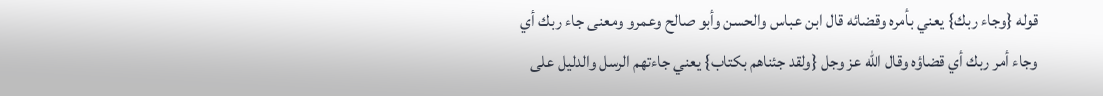قوله {وجاء ربك} يعني بأمره وقضائه قال ابن عباس والحسن وأبو صالح وعمرو ومعنى جاء ربك أي وجاء أمر ربك أي قضاؤه وقال الله عز وجل {ولقد جئناهم بكتاب} يعني جاءتهم الرسل والدليل على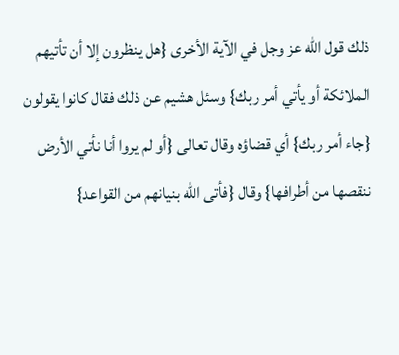ذلك قول الله عز وجل في الآية الأخرى {هل ينظرون إلا أن تأتيهم الملائكة أو يأتي أمر ربك} وسئل هشيم عن ذلك فقال كانوا يقولون {جاء أمر ربك} أي قضاؤه وقال تعالى {أو لم يروا أنا نأتي الأرض ننقصها من أطرافها} وقال {فأتى الله بنيانهم من القواعد}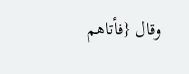وقال {فأتاهم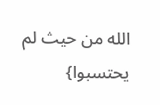الله من حيث لم يحتسبوا}